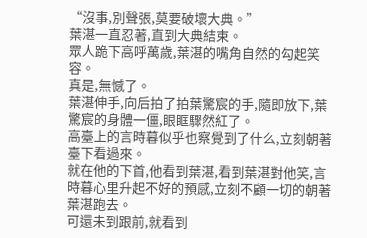“沒事,別聲張,莫要破壞大典。”
葉湛一直忍著,直到大典結束。
眾人跪下高呼萬歲,葉湛的嘴角自然的勾起笑容。
真是,無憾了。
葉湛伸手,向后拍了拍葉驚宸的手,隨即放下,葉驚宸的身體一僵,眼眶驟然紅了。
高臺上的言時暮似乎也察覺到了什么,立刻朝著臺下看過來。
就在他的下首,他看到葉湛,看到葉湛對他笑,言時暮心里升起不好的預感,立刻不顧一切的朝著葉湛跑去。
可還未到跟前,就看到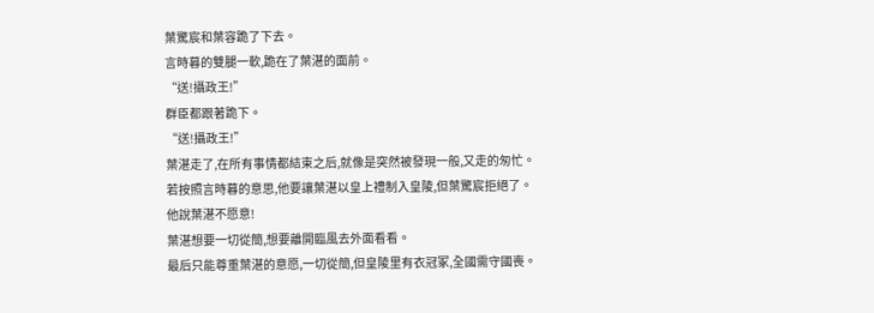葉驚宸和葉容跪了下去。
言時暮的雙腿一軟,跪在了葉湛的面前。
“送!攝政王!”
群臣都跟著跪下。
“送!攝政王!”
葉湛走了,在所有事情都結束之后,就像是突然被發現一般,又走的匆忙。
若按照言時暮的意思,他要讓葉湛以皇上禮制入皇陵,但葉驚宸拒絕了。
他說葉湛不愿意!
葉湛想要一切從簡,想要離開臨風去外面看看。
最后只能尊重葉湛的意愿,一切從簡,但皇陵里有衣冠冢,全國需守國喪。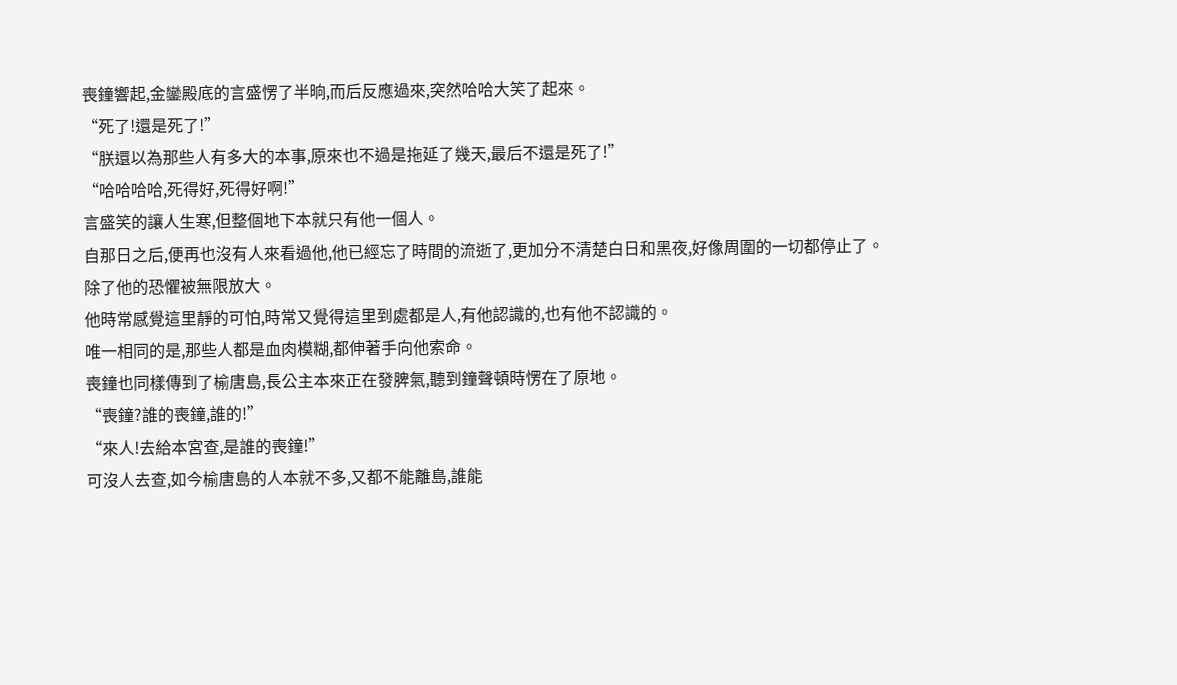喪鐘響起,金鑾殿底的言盛愣了半晌,而后反應過來,突然哈哈大笑了起來。
“死了!還是死了!”
“朕還以為那些人有多大的本事,原來也不過是拖延了幾天,最后不還是死了!”
“哈哈哈哈,死得好,死得好啊!”
言盛笑的讓人生寒,但整個地下本就只有他一個人。
自那日之后,便再也沒有人來看過他,他已經忘了時間的流逝了,更加分不清楚白日和黑夜,好像周圍的一切都停止了。
除了他的恐懼被無限放大。
他時常感覺這里靜的可怕,時常又覺得這里到處都是人,有他認識的,也有他不認識的。
唯一相同的是,那些人都是血肉模糊,都伸著手向他索命。
喪鐘也同樣傳到了榆唐島,長公主本來正在發脾氣,聽到鐘聲頓時愣在了原地。
“喪鐘?誰的喪鐘,誰的!”
“來人!去給本宮查,是誰的喪鐘!”
可沒人去查,如今榆唐島的人本就不多,又都不能離島,誰能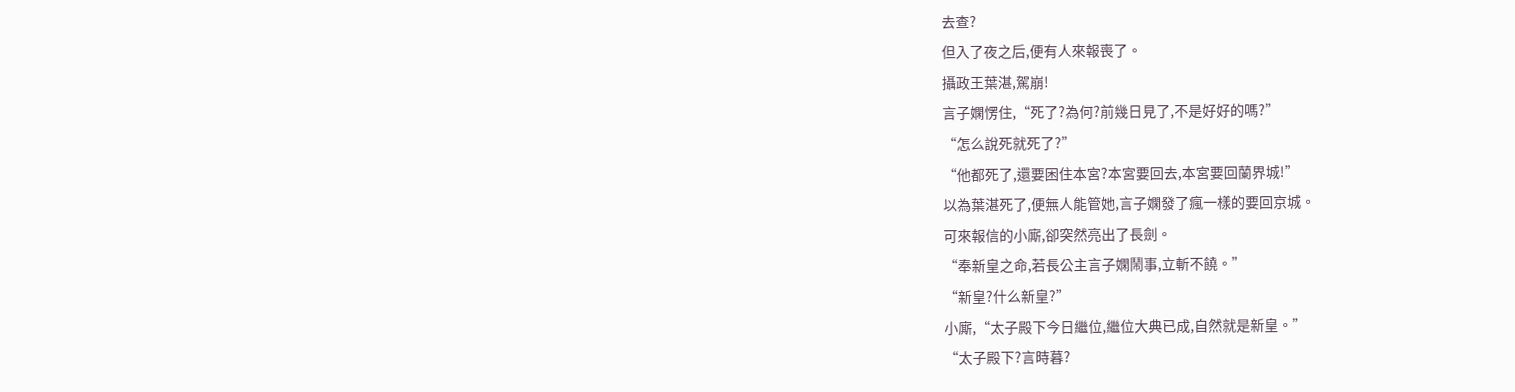去查?
但入了夜之后,便有人來報喪了。
攝政王葉湛,駕崩!
言子嫻愣住,“死了?為何?前幾日見了,不是好好的嗎?”
“怎么說死就死了?”
“他都死了,還要困住本宮?本宮要回去,本宮要回蘭界城!”
以為葉湛死了,便無人能管她,言子嫻發了瘋一樣的要回京城。
可來報信的小廝,卻突然亮出了長劍。
“奉新皇之命,若長公主言子嫻鬧事,立斬不饒。”
“新皇?什么新皇?”
小廝,“太子殿下今日繼位,繼位大典已成,自然就是新皇。”
“太子殿下?言時暮?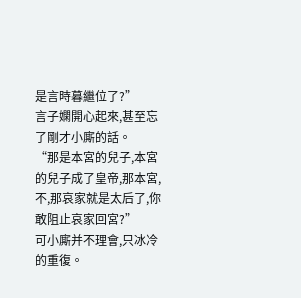是言時暮繼位了?”
言子嫻開心起來,甚至忘了剛才小廝的話。
“那是本宮的兒子,本宮的兒子成了皇帝,那本宮,不,那哀家就是太后了,你敢阻止哀家回宮?”
可小廝并不理會,只冰冷的重復。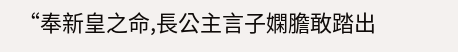“奉新皇之命,長公主言子嫻膽敢踏出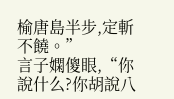榆唐島半步,定斬不饒。”
言子嫻傻眼,“你說什么?你胡說八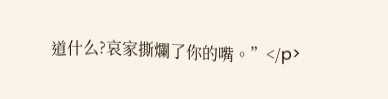道什么?哀家撕爛了你的嘴。”</p>